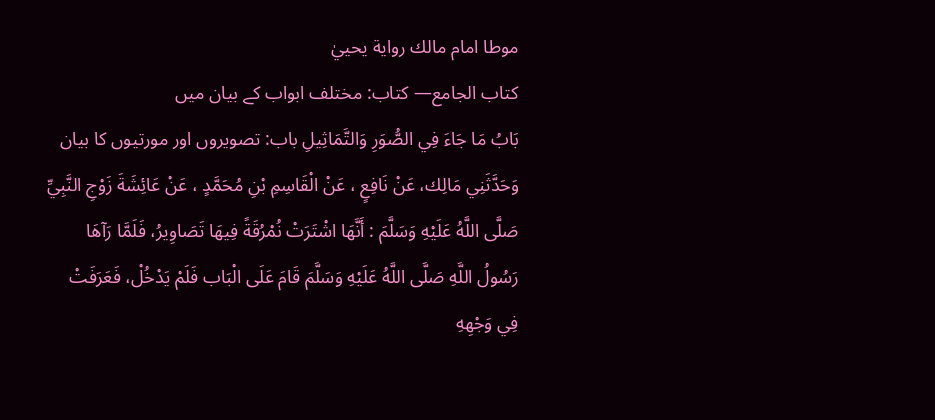موطا امام مالك رواية يحييٰ
كتاب الجامع— کتاب: مختلف ابواب کے بیان میں
بَابُ مَا جَاءَ فِي الصُّوَرِ وَالتَّمَاثِيلِ باب: تصویروں اور مورتیوں کا بیان
وَحَدَّثَنِي مَالِك، عَنْ نَافِعٍ ، عَنْ الْقَاسِمِ بْنِ مُحَمَّدٍ ، عَنْ عَائِشَةَ زَوْجِ النَّبِيِّ صَلَّى اللَّهُ عَلَيْهِ وَسَلَّمَ : أَنَّهَا اشْتَرَتْ نُمْرُقَةً فِيهَا تَصَاوِيرُ، فَلَمَّا رَآهَا رَسُولُ اللَّهِ صَلَّى اللَّهُ عَلَيْهِ وَسَلَّمَ قَامَ عَلَى الْبَاب فَلَمْ يَدْخُلْ، فَعَرَفَتْ فِي وَجْهِهِ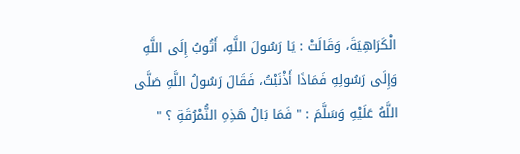الْكَرَاهِيَةَ، وَقَالَتْ : يَا رَسُولَ اللَّهِ، أَتُوبُ إِلَى اللَّهِ وَإِلَى رَسُولِهِ فَمَاذَا أَذْنَبْتُ، فَقَالَ رَسُولُ اللَّهِ صَلَّى اللَّهُ عَلَيْهِ وَسَلَّمَ : " فَمَا بَالُ هَذِهِ النُّمْرُقَةِ ؟ "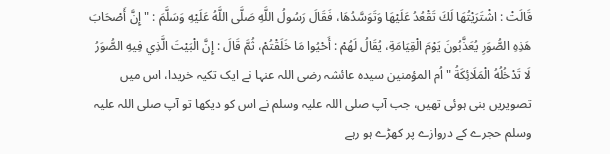قَالَتْ : اشْتَرَيْتُهَا لَكَ تَقْعُدُ عَلَيْهَا وَتَوَسَّدُهَا، فَقَالَ رَسُولُ اللَّهِ صَلَّى اللَّهُ عَلَيْهِ وَسَلَّمَ : " إِنَّ أَصْحَابَ هَذِهِ الصُّوَرِ يُعَذَّبُونَ يَوْمَ الْقِيَامَةِ، يُقَالُ لَهُمْ : أَحْيُوا مَا خَلَقْتُمْ، ثُمَّ قَالَ : إِنَّ الْبَيْتَ الَّذِي فِيهِ الصُّوَرُ لَا تَدْخُلُهُ الْمَلَائِكَةُ " اُم المؤمنین سیدہ عائشہ رضی اللہ عنہا نے ایک تکیہ خریدا، اس میں تصویریں بنی ہوئی تھیں، جب آپ صلی اللہ علیہ وسلم نے اس کو دیکھا تو آپ صلی اللہ علیہ وسلم حجرے کے دروازے پر کھڑے ہو رہے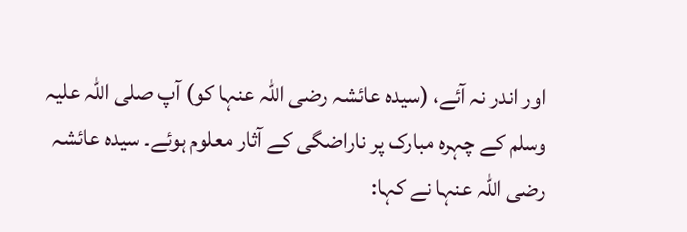اور اندر نہ آئے، (سیدہ عائشہ رضی اللہ عنہا کو) آپ صلی اللہ علیہ وسلم کے چہرہ مبارک پر ناراضگی کے آثار معلوم ہوئے۔ سیدہ عائشہ رضی اللہ عنہا نے کہا: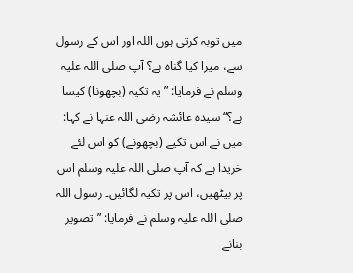میں توبہ کرتی ہوں اللہ اور اس کے رسول سے، میرا کیا گناہ ہے؟ آپ صلی اللہ علیہ وسلم نے فرمایا: ”یہ تکیہ (بچھونا) کیسا ہے؟“ سیدہ عائشہ رضی اللہ عنہا نے کہا: میں نے اس تکیے (بچھونے) کو اس لئے خریدا ہے کہ آپ صلی اللہ علیہ وسلم اس پر بیٹھیں، اس پر تکیہ لگائیں۔ رسول اللہ صلی اللہ علیہ وسلم نے فرمایا: ”تصویر بنانے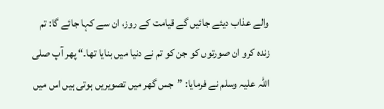والے عذاب دیئے جائیں گے قیامت کے روز، ان سے کہا جائے گا: تم زندہ کرو ان صورتوں کو جن کو تم نے دنیا میں بنایا تھا۔“ پھر آپ صلی اللہ علیہ وسلم نے فرمایا: ”جس گھر میں تصویریں ہوتی ہیں اس میں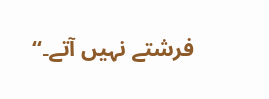فرشتے نہیں آتے۔“